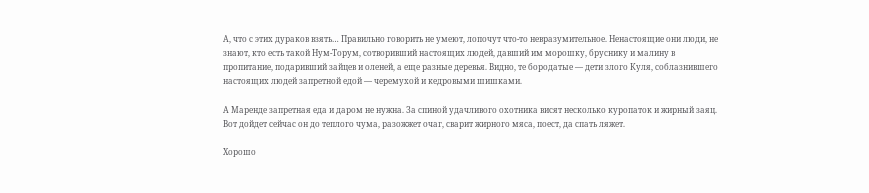А, что с этих дураков взять… Правильно говорить не умеют, лопочут что-то невразумительное. Ненастоящие они люди, не знают, кто есть такой Нум-Торум, сотворивший настоящих людей, давший им морошку, бруснику и малину в пропитание, подаривший зайцев и оленей, а еще разные деревья. Видно, те бородатые — дети злого Куля, соблазнившего настоящих людей запретной едой — черемухой и кедровыми шишками.

А Маренде запретная еда и даром не нужна. За спиной удачливого охотника висят несколько куропаток и жирный заяц. Вот дойдет сейчас он до теплого чума, разожжет очаг, сварит жирного мяса, поест, да спать ляжет.

Хорошо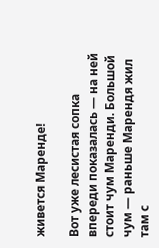живется Маренде!

Вот уже лесистая сопка впереди показалась — на ней стоит чум Маренди. Большой чум — раньше Марендя жил там с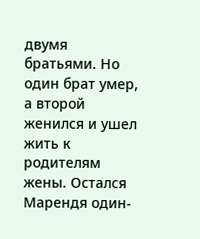двумя братьями. Но один брат умер, а второй женился и ушел жить к родителям жены. Остался Марендя один-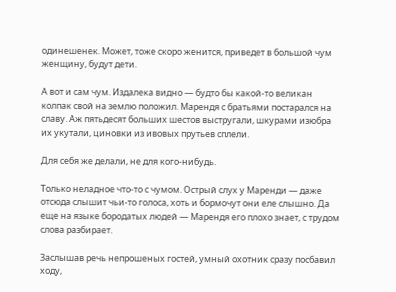одинешенек. Может, тоже скоро женится, приведет в большой чум женщину, будут дети.

А вот и сам чум. Издалека видно — будто бы какой-то великан колпак свой на землю положил. Марендя с братьями постарался на славу. Аж пятьдесят больших шестов выстругали, шкурами изюбра их укутали, циновки из ивовых прутьев сплели.

Для себя же делали, не для кого-нибудь.

Только неладное что-то с чумом. Острый слух у Маренди — даже отсюда слышит чьи-то голоса, хоть и бормочут они еле слышно. Да еще на языке бородатых людей — Марендя его плохо знает, с трудом слова разбирает.

Заслышав речь непрошеных гостей, умный охотник сразу посбавил ходу,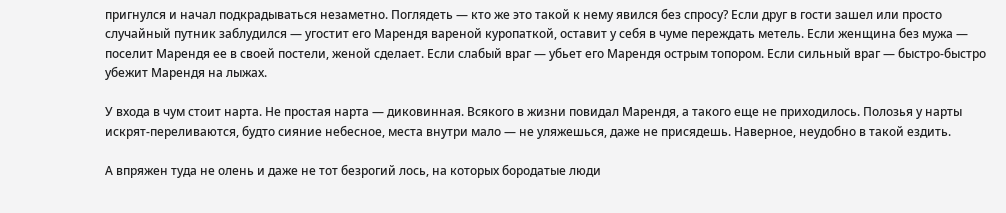пригнулся и начал подкрадываться незаметно. Поглядеть — кто же это такой к нему явился без спросу? Если друг в гости зашел или просто случайный путник заблудился — угостит его Марендя вареной куропаткой, оставит у себя в чуме переждать метель. Если женщина без мужа — поселит Марендя ее в своей постели, женой сделает. Если слабый враг — убьет его Марендя острым топором. Если сильный враг — быстро-быстро убежит Марендя на лыжах.

У входа в чум стоит нарта. Не простая нарта — диковинная. Всякого в жизни повидал Марендя, а такого еще не приходилось. Полозья у нарты искрят-переливаются, будто сияние небесное, места внутри мало — не уляжешься, даже не присядешь. Наверное, неудобно в такой ездить.

А впряжен туда не олень и даже не тот безрогий лось, на которых бородатые люди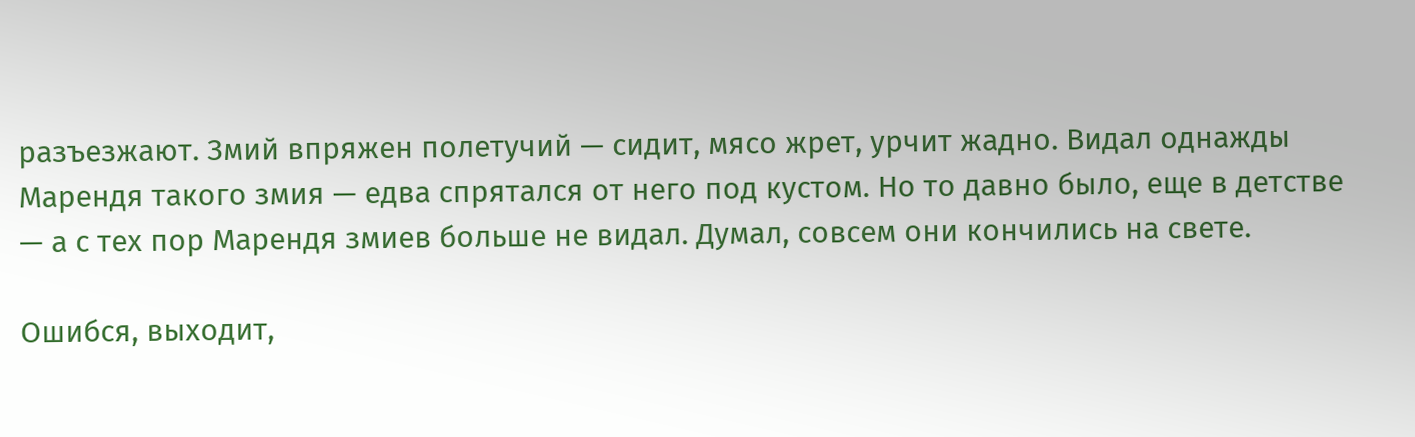разъезжают. Змий впряжен полетучий — сидит, мясо жрет, урчит жадно. Видал однажды Марендя такого змия — едва спрятался от него под кустом. Но то давно было, еще в детстве — а с тех пор Марендя змиев больше не видал. Думал, совсем они кончились на свете.

Ошибся, выходит,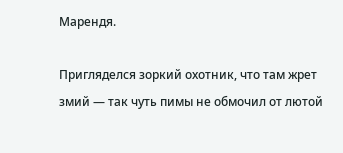Марендя.

Пригляделся зоркий охотник, что там жрет змий — так чуть пимы не обмочил от лютой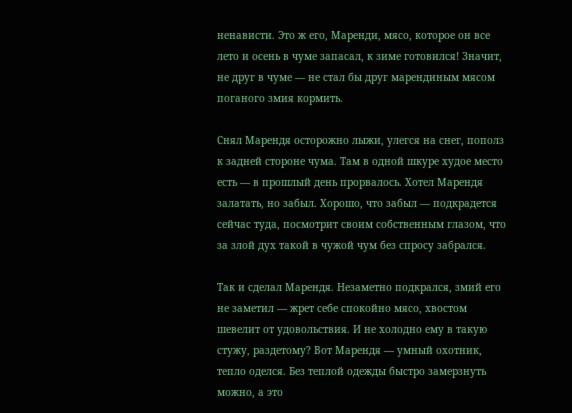ненависти. Это ж его, Маренди, мясо, которое он все лето и осень в чуме запасал, к зиме готовился! Значит, не друг в чуме — не стал бы друг марендиным мясом поганого змия кормить.

Снял Марендя осторожно лыжи, улегся на снег, пополз к задней стороне чума. Там в одной шкуре худое место есть — в прошлый день прорвалось. Хотел Марендя залатать, но забыл. Хорошо, что забыл — подкрадется сейчас туда, посмотрит своим собственным глазом, что за злой дух такой в чужой чум без спросу забрался.

Так и сделал Марендя. Незаметно подкрался, змий его не заметил — жрет себе спокойно мясо, хвостом шевелит от удовольствия. И не холодно ему в такую стужу, раздетому? Вот Марендя — умный охотник, тепло оделся. Без теплой одежды быстро замерзнуть можно, а это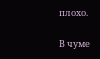плохо.

В чуме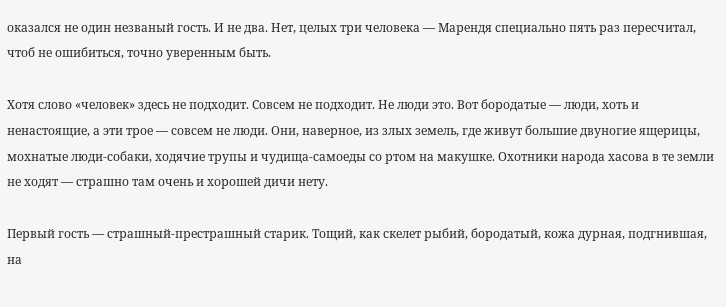оказался не один незваный гость. И не два. Нет, целых три человека — Марендя специально пять раз пересчитал, чтоб не ошибиться, точно уверенным быть.

Хотя слово «человек» здесь не подходит. Совсем не подходит. Не люди это. Вот бородатые — люди, хоть и ненастоящие, а эти трое — совсем не люди. Они, наверное, из злых земель, где живут большие двуногие ящерицы, мохнатые люди-собаки, ходячие трупы и чудища-самоеды со ртом на макушке. Охотники народа хасова в те земли не ходят — страшно там очень и хорошей дичи нету.

Первый гость — страшный-престрашный старик. Тощий, как скелет рыбий, бородатый, кожа дурная, подгнившая, на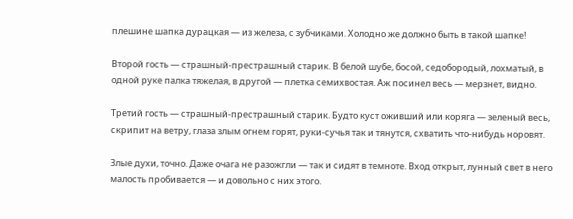плешине шапка дурацкая — из железа, с зубчиками. Холодно же должно быть в такой шапке!

Второй гость — страшный-престрашный старик. В белой шубе, босой, седобородый, лохматый, в одной руке палка тяжелая, в другой — плетка семихвостая. Аж посинел весь — мерзнет, видно.

Третий гость — страшный-престрашный старик. Будто куст оживший или коряга — зеленый весь, скрипит на ветру, глаза злым огнем горят, руки-сучья так и тянутся, схватить что-нибудь норовят.

Злые духи, точно. Даже очага не разожгли — так и сидят в темноте. Вход открыт, лунный свет в него малость пробивается — и довольно с них этого.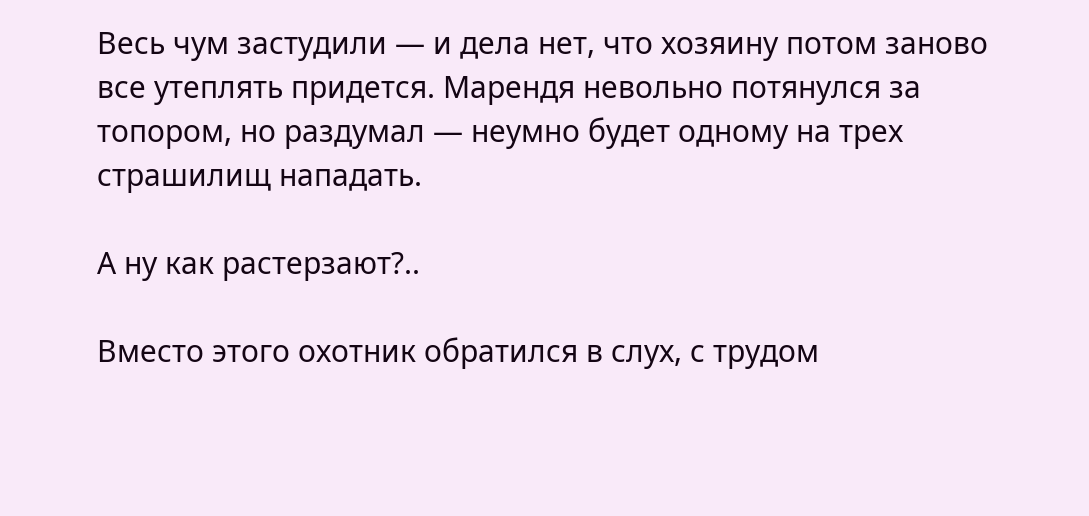Весь чум застудили — и дела нет, что хозяину потом заново все утеплять придется. Марендя невольно потянулся за топором, но раздумал — неумно будет одному на трех страшилищ нападать.

А ну как растерзают?..

Вместо этого охотник обратился в слух, с трудом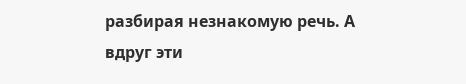разбирая незнакомую речь. А вдруг эти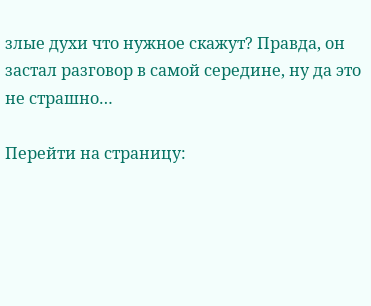злые духи что нужное скажут? Правда, он застал разговор в самой середине, ну да это не страшно…

Перейти на страницу: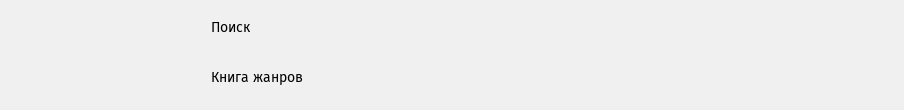Поиск

Книга жанров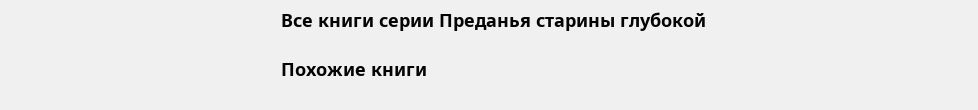Все книги серии Преданья старины глубокой

Похожие книги